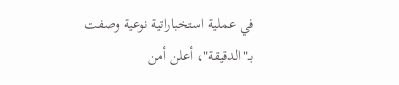في عملية استخباراتية نوعية وصفت بـ"الدقيقة"، أعلن أمن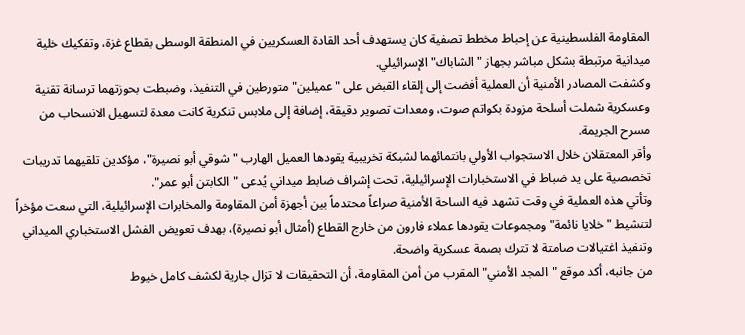المقاومة الفلسطينية عن إحباط مخطط تصفية كان يستهدف أحد القادة العسكريين في المنطقة الوسطى بقطاع غزة، وتفكيك خلية ميدانية مرتبطة بشكل مباشر بجهاز "الشاباك" الإسرائيلي.
وكشفت المصادر الأمنية أن العملية أفضت إلى إلقاء القبض على "عميلين" متورطين في التنفيذ، وضبطت بحوزتهما ترسانة تقنية وعسكرية شملت أسلحة مزودة بكواتم صوت، ومعدات تصوير دقيقة، إضافة إلى ملابس تنكرية كانت معدة لتسهيل الانسحاب من مسرح الجريمة.
وأقر المعتقلان خلال الاستجواب الأولي بانتمائهما لشبكة تخريبية يقودها العميل الهارب "شوقي أبو نصيرة"، مؤكدين تلقيهما تدريبات تخصصية على يد ضباط في الاستخبارات الإسرائيلية، تحت إشراف ضابط ميداني يُدعى "الكابتن أبو عمر".
وتأتي هذه العملية في وقت تشهد فيه الساحة الأمنية صراعاً محتدماً بين أجهزة أمن المقاومة والمخابرات الإسرائيلية، التي سعت مؤخراً لتنشيط "خلايا نائمة" ومجموعات يقودها عملاء فارون من خارج القطاع (أمثال أبو نصيرة)، بهدف تعويض الفشل الاستخباري الميداني وتنفيذ اغتيالات صامتة لا تترك بصمة عسكرية واضحة.
من جانبه، أكد موقع "المجد الأمني" المقرب من أمن المقاومة، أن التحقيقات لا تزال جارية لكشف كامل خيوط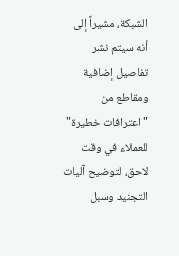الشبكة، مشيراً إلى أنه سيتم نشر تفاصيل إضافية ومقاطع من "اعترافات خطيرة" للعملاء في وقت لاحق، لتوضيح آليات التجنيد وسبل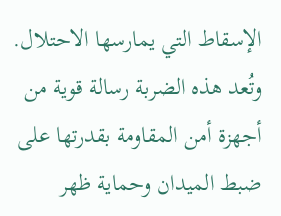الإسقاط التي يمارسها الاحتلال.
وتُعد هذه الضربة رسالة قوية من أجهزة أمن المقاومة بقدرتها على ضبط الميدان وحماية ظهر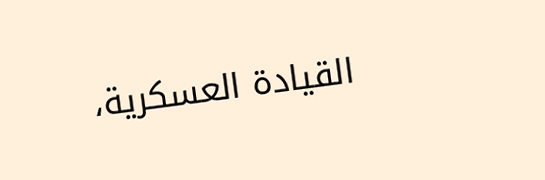القيادة العسكرية،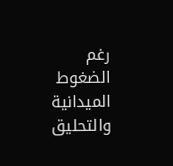رغم الضغوط الميدانية والتحليق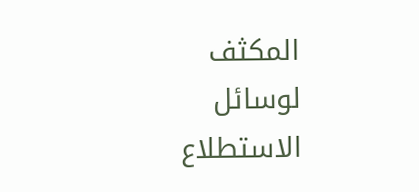المكثف لوسائل الاستطلاع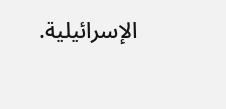الإسرائيلية.